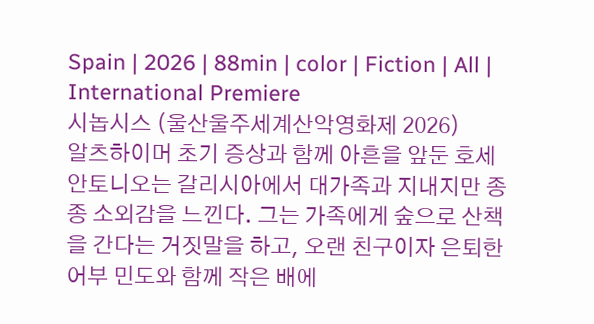Spain | 2026 | 88min | color | Fiction | All | International Premiere
시놉시스 (울산울주세계산악영화제 2026)
알츠하이머 초기 증상과 함께 아흔을 앞둔 호세 안토니오는 갈리시아에서 대가족과 지내지만 종종 소외감을 느낀다. 그는 가족에게 숲으로 산책을 간다는 거짓말을 하고, 오랜 친구이자 은퇴한 어부 민도와 함께 작은 배에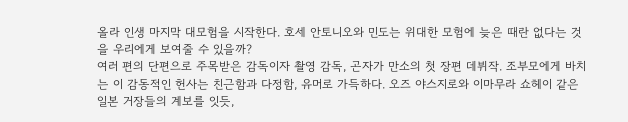올라 인생 마지막 대모험을 시작한다. 호세 안토니오와 민도는 위대한 모험에 늦은 때란 없다는 것을 우리에게 보여줄 수 있을까?
여러 편의 단편으로 주목받은 감독이자 촬영 감독, 곤자가 만소의 첫 장편 데뷔작. 조부모에게 바치는 이 감동적인 헌사는 친근함과 다정함, 유머로 가득하다. 오즈 야스지로와 이마무라 쇼헤이 같은 일본 거장들의 계보를 잇듯,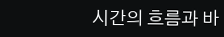시간의 흐름과 바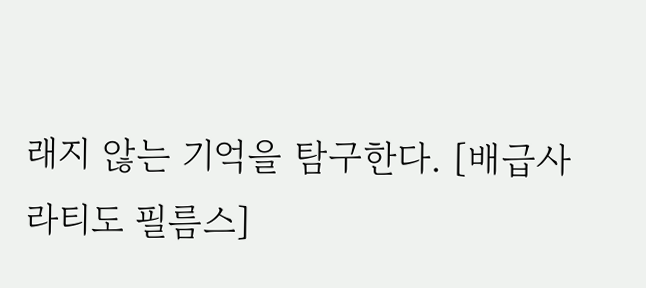래지 않는 기억을 탐구한다. [배급사 라티도 필름스]